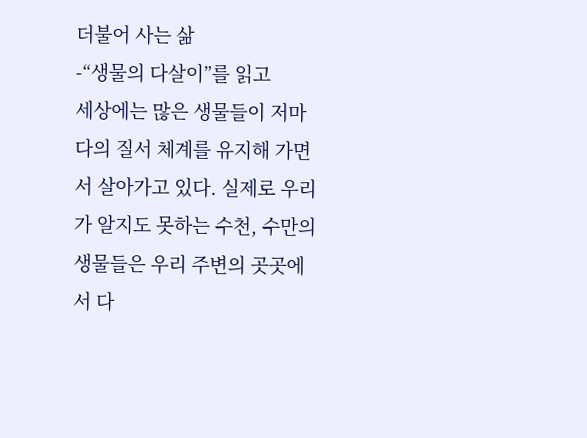더불어 사는 삶
-“생물의 다살이”를 읽고
세상에는 많은 생물들이 저마다의 질서 체계를 유지해 가면서 살아가고 있다. 실제로 우리가 알지도 못하는 수천, 수만의 생물들은 우리 주변의 곳곳에서 다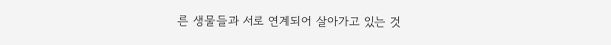른 생물들과 서로 연계되어 살아가고 있는 것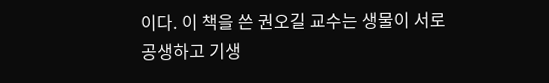이다. 이 책을 쓴 권오길 교수는 생물이 서로 공생하고 기생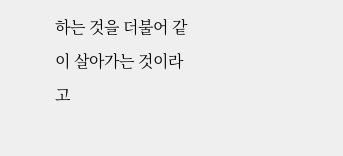하는 것을 더불어 같이 살아가는 것이라고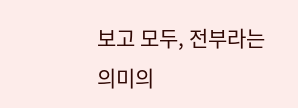보고 모두, 전부라는 의미의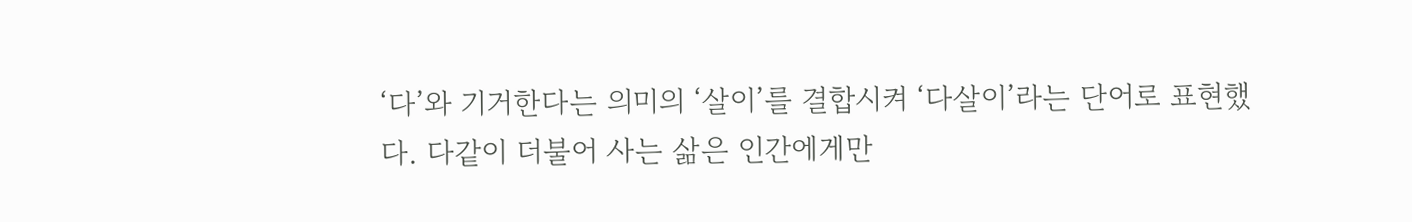‘다’와 기거한다는 의미의 ‘살이’를 결합시켜 ‘다살이’라는 단어로 표현했다. 다같이 더불어 사는 삶은 인간에게만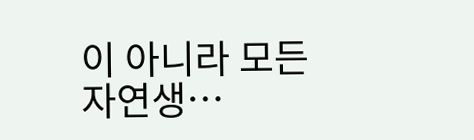이 아니라 모든 자연생…